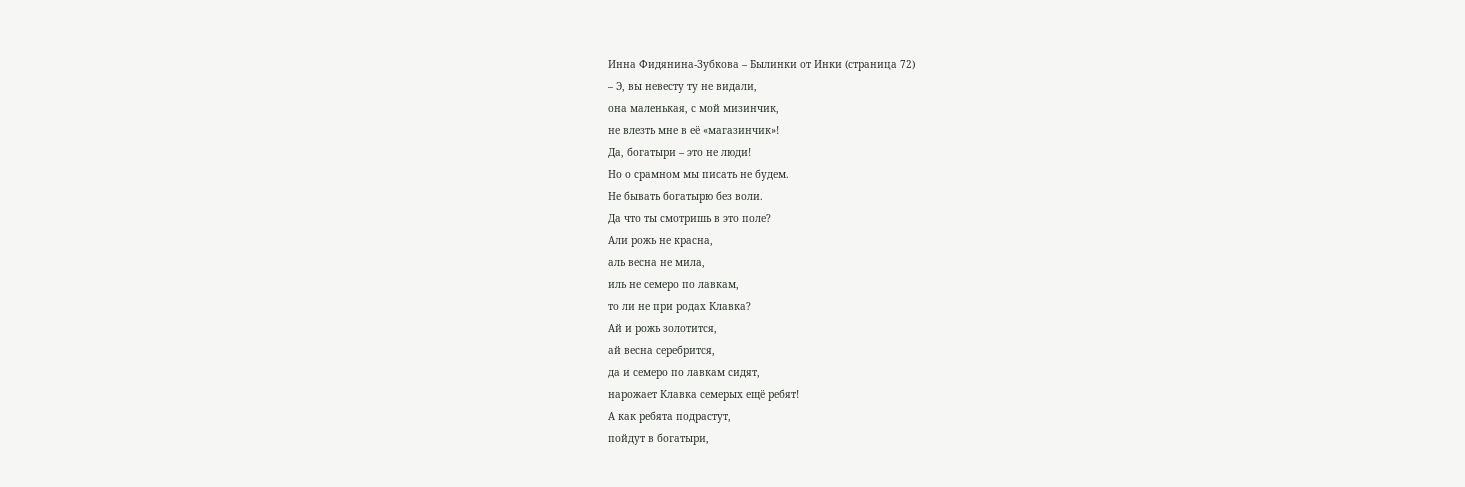Инна Фидянина-Зубкова – Былинки от Инки (страница 72)
– Э, вы невесту ту не видали,
она маленькая, с мой мизинчик,
не влезть мне в её «магазинчик»!
Да, богатыри – это не люди!
Но о срамном мы писать не будем.
Не бывать богатырю без воли.
Да что ты смотришь в это поле?
Али рожь не красна,
аль весна не мила,
иль не семеро по лавкам,
то ли не при родах Клавка?
Ай и рожь золотится,
ай весна серебрится,
да и семеро по лавкам сидят,
нарожает Клавка семерых ещё ребят!
А как ребята подрастут,
пойдут в богатыри,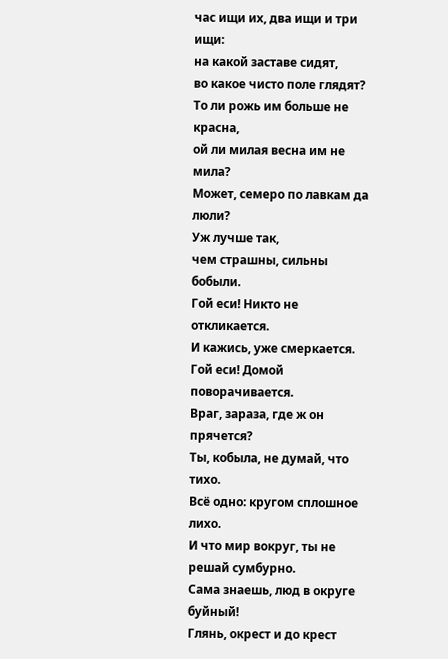час ищи их, два ищи и три ищи:
на какой заставе сидят,
во какое чисто поле глядят?
То ли рожь им больше не красна,
ой ли милая весна им не мила?
Может, семеро по лавкам да люли?
Уж лучше так,
чем страшны, сильны бобыли.
Гой еси! Никто не откликается.
И кажись, уже смеркается.
Гой еси! Домой поворачивается.
Враг, зараза, где ж он прячется?
Ты, кобыла, не думай, что тихо.
Всё одно: кругом сплошное лихо.
И что мир вокруг, ты не решай сумбурно.
Сама знаешь, люд в округе буйный!
Глянь, окрест и до крест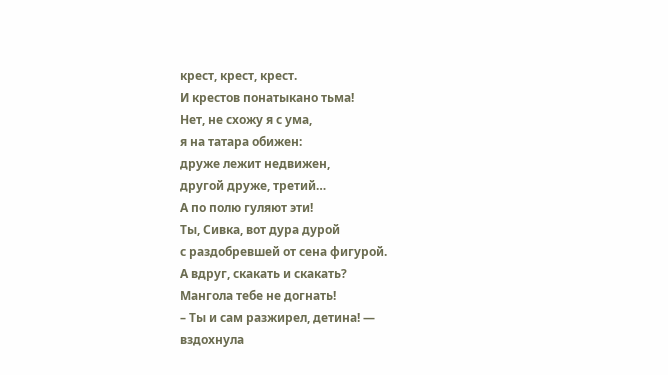крест, крест, крест.
И крестов понатыкано тьма!
Нет, не схожу я с ума,
я на татара обижен:
друже лежит недвижен,
другой друже, третий…
А по полю гуляют эти!
Ты, Сивка, вот дура дурой
с раздобревшей от сена фигурой.
А вдруг, скакать и скакать?
Мангола тебе не догнать!
– Ты и сам разжирел, детина! —
вздохнула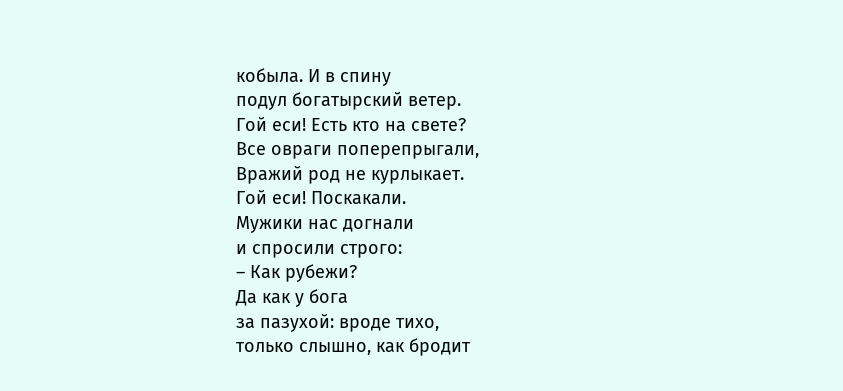кобыла. И в спину
подул богатырский ветер.
Гой еси! Есть кто на свете?
Все овраги поперепрыгали,
Вражий род не курлыкает.
Гой еси! Поскакали.
Мужики нас догнали
и спросили строго:
– Как рубежи?
Да как у бога
за пазухой: вроде тихо,
только слышно, как бродит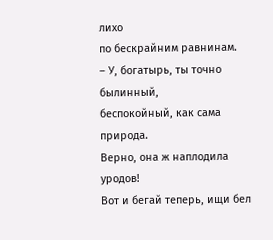лихо
по бескрайним равнинам.
– У, богатырь, ты точно былинный,
беспокойный, как сама природа.
Верно, она ж наплодила уродов!
Вот и бегай теперь, ищи бел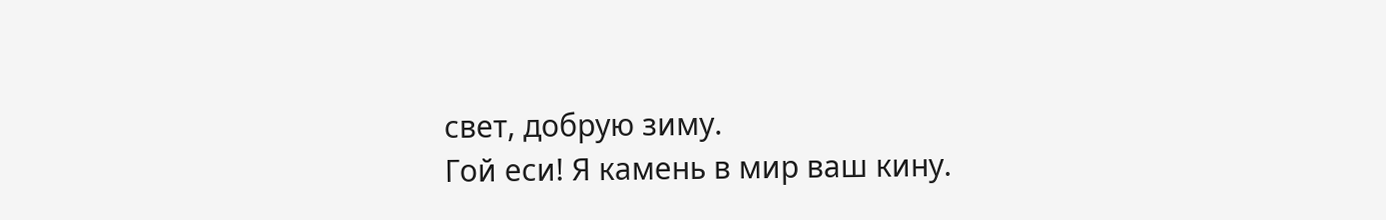свет, добрую зиму.
Гой еси! Я камень в мир ваш кину.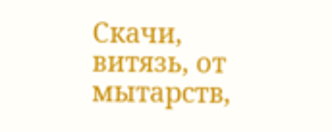Скачи, витязь, от мытарств,